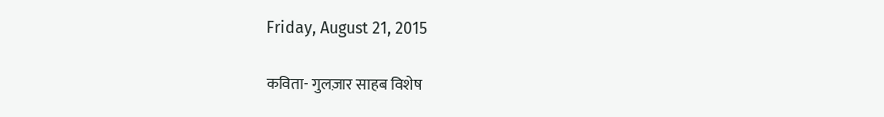Friday, August 21, 2015

कविता- गुलज़ार साहब विशेष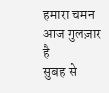हमारा चमन
आज गुलज़ार है
सुबह से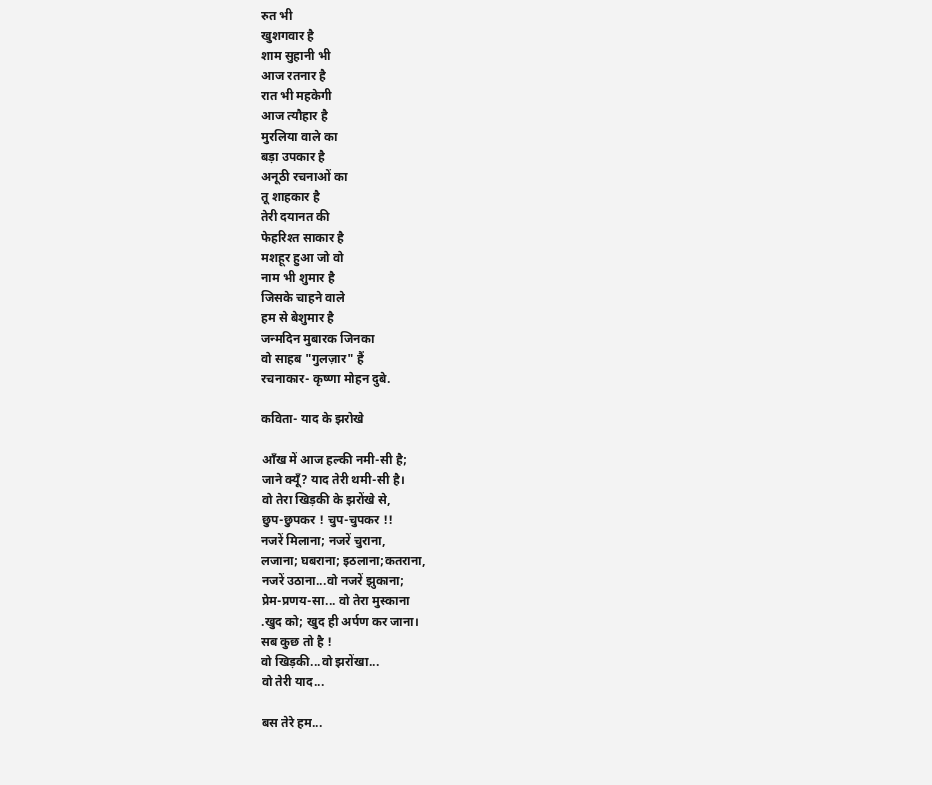रुत भी
खुशगवार है
शाम सुहानी भी
आज रतनार है
रात भी महकेगी
आज त्यौहार है
मुरलिया वाले का
बड़ा उपकार है
अनूठी रचनाओं का
तू शाहकार है
तेरी दयानत की
फेहरिश्त साकार है
मशहूर हुआ जो वो
नाम भी शुमार है
जिसके चाहने वाले
हम से बेशुमार है
जन्मदिन मुबारक जिनका
वो साहब "गुलज़ार" हैं
रचनाकार- कृष्णा मोहन दुबे.

कविता- याद के झरोखे

आँख में आज हल्की नमी-सी है;
जाने क्यूँ? याद तेरी थमी-सी है।
वो तेरा खिड़की के झरोंखे से,
छुप-छुपकर ! चुप-चुपकर !!
नजरें मिलाना; नजरें चुराना,
लजाना; घबराना; इठलाना;कतराना,
नजरें उठाना...वो नजरें झुकाना;
प्रेम-प्रणय-सा... वो तेरा मुस्काना
.खुद को; खुद ही अर्पण कर जाना।
सब कुछ तो है !
वो खिड़की...वो झरोंखा...
वो तेरी याद...

बस तेरे हम...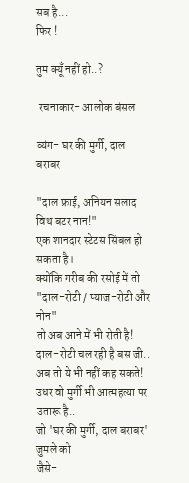सब है...
फिर !

तुम क्यूँ नहीं हो..?

 रचनाकार- आलोक बंसल

व्यंग- घर की मुर्गी, दाल बराबर

"दाल फ्राई, अनियन सलाद विथ बटर नान!"
एक शानदार स्टेटस सिंबल हो सकता है।
क्योंकि गरीब की रसोई में तो
"दाल-रोटी / प्याज-रोटी और नोन"
तो अब आने में भी रोती है!
दाल-रोटी चल रही है बस जी..
अब तो ये भी नहीं कह सकते!
उधर वो मुर्गी भी आत्महत्या पर उतारू है..
जो 'घर की मुर्गी, दाल बराबर' जुमले को
जैसे-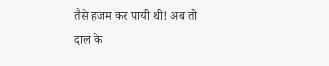तैसे हजम कर पायी थी! अब तो
दाल के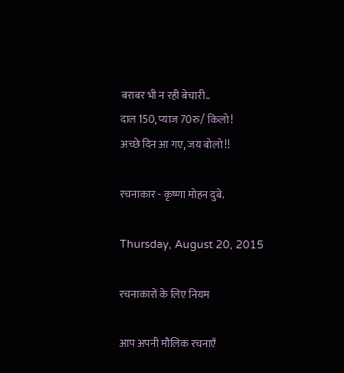बराबर भी न रही बेचारी..
दाल 150, प्याज 70रु/ किलो!
अच्छे दिन आ गए, जय बोलो!!

रचनाकार - कृष्णा मोहन दुबे.

Thursday, August 20, 2015

रचनाकारों के लिए नियम

आप अपनी मौलिक रचनाएँ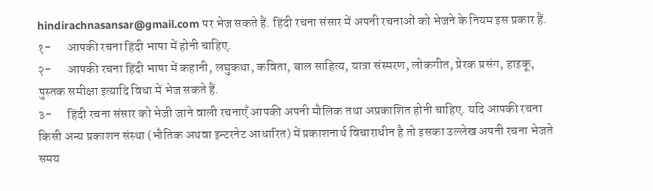hindirachnasansar@gmail.com पर भेज सकते हैं. हिंदी रचना संसार में अपनी रचनाओं को भेजने के नियम इस प्रकार हैं.
१-      आपकी रचना हिंदी भाषा में होनी चाहिए.
२-      आपकी रचना हिंदी भाषा में कहानी, लघुकथा, कविता, बाल साहित्य, यात्रा संस्मरण, लोकगीत, प्रेरक प्रसंग, हाइकू, पुस्तक समीक्षा इत्यादि विधा में भेज सकते हैं.
३-      हिंदी रचना संसार को भेजी जाने वाली रचनाएँ आपकी अपनी मौलिक तथा अप्रकाशित होनी चाहिए. यदि आपकी रचना किसी अन्य प्रकाशन संस्था (भौतिक अथवा इन्टरनेट आधारित) में प्रकाशनार्थ विचाराधीन है तो इसका उल्लेख अपनी रचना भेजते समय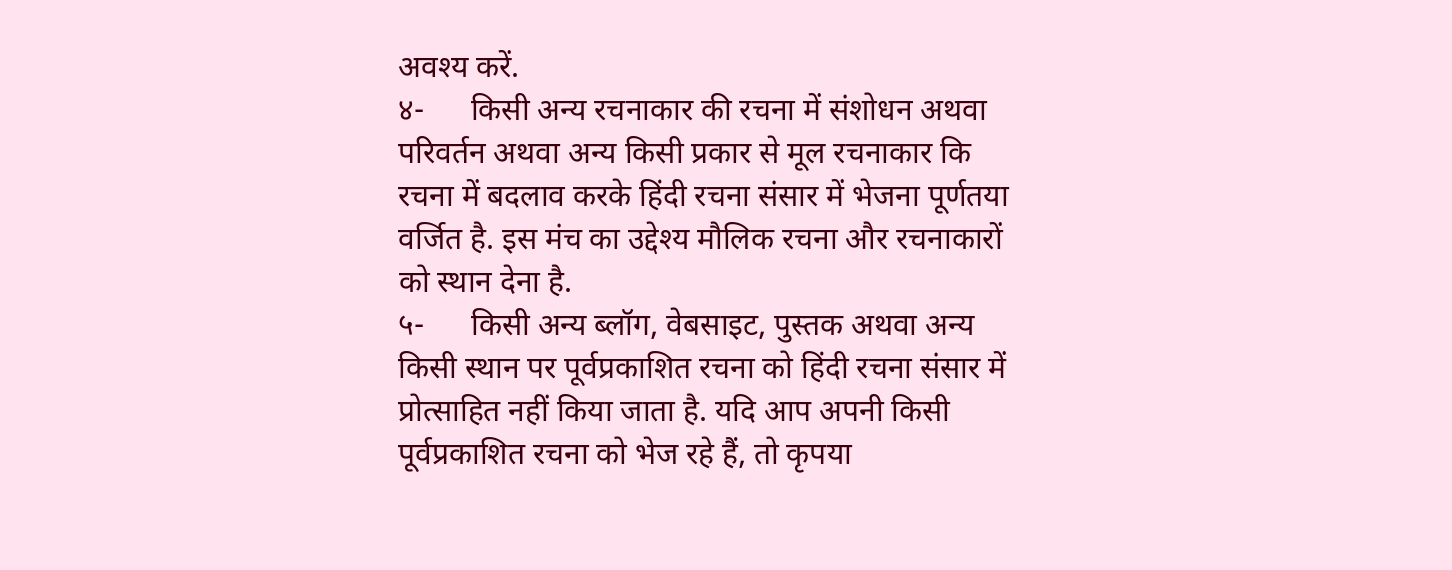अवश्य करें.
४-      किसी अन्य रचनाकार की रचना में संशोधन अथवा परिवर्तन अथवा अन्य किसी प्रकार से मूल रचनाकार कि रचना में बदलाव करके हिंदी रचना संसार में भेजना पूर्णतया वर्जित है. इस मंच का उद्देश्य मौलिक रचना और रचनाकारों को स्थान देना है.
५-      किसी अन्य ब्लॉग, वेबसाइट, पुस्तक अथवा अन्य किसी स्थान पर पूर्वप्रकाशित रचना को हिंदी रचना संसार में प्रोत्साहित नहीं किया जाता है. यदि आप अपनी किसी पूर्वप्रकाशित रचना को भेज रहे हैं, तो कृपया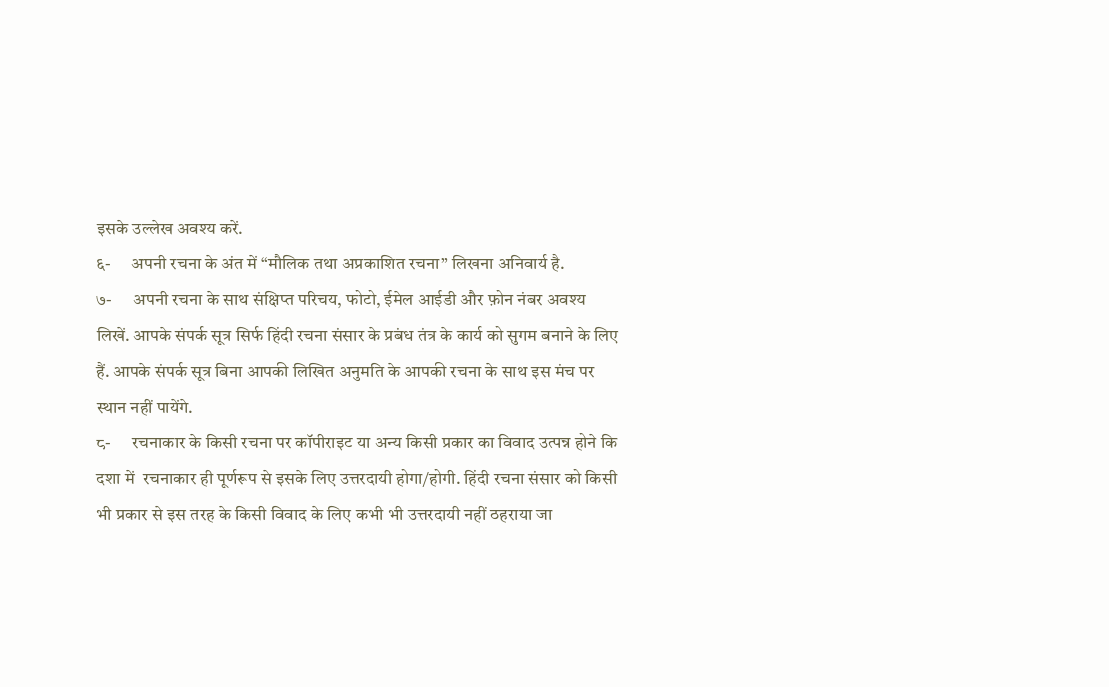इसके उल्लेख अवश्य करें.
६-      अपनी रचना के अंत में “मौलिक तथा अप्रकाशित रचना” लिखना अनिवार्य है.
७-      अपनी रचना के साथ संक्षिप्त परिचय, फोटो, ईमेल आईडी और फ़ोन नंबर अवश्य लिखें. आपके संपर्क सूत्र सिर्फ हिंदी रचना संसार के प्रबंध तंत्र के कार्य को सुगम बनाने के लिए हैं. आपके संपर्क सूत्र बिना आपकी लिखित अनुमति के आपकी रचना के साथ इस मंच पर स्थान नहीं पायेंगे.
८-      रचनाकार के किसी रचना पर कॉपीराइट या अन्य किसी प्रकार का विवाद उत्पन्न होने कि दशा में  रचनाकार ही पूर्णरूप से इसके लिए उत्तरदायी होगा/होगी. हिंदी रचना संसार को किसी भी प्रकार से इस तरह के किसी विवाद के लिए कभी भी उत्तरदायी नहीं ठहराया जा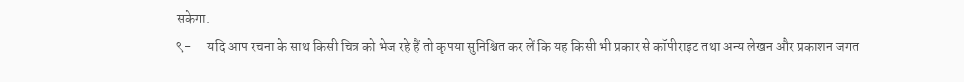सकेगा.
९-      यदि आप रचना के साथ किसी चित्र को भेज रहे हैं तो कृपया सुनिश्चित कर लें कि यह किसी भी प्रकार से कॉपीराइट तथा अन्य लेखन और प्रकाशन जगत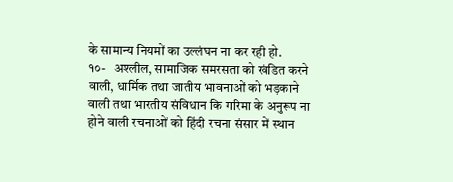के सामान्य नियमों का उल्लंघन ना कर रही हो.
१०-   अश्लील, सामाजिक समरसता को खंडित करने वाली, धार्मिक तथा जातीय भावनाओं को भड़काने वाली तथा भारतीय संविधान कि गरिमा के अनुरूप ना होने वाली रचनाओं को हिंदी रचना संसार में स्थान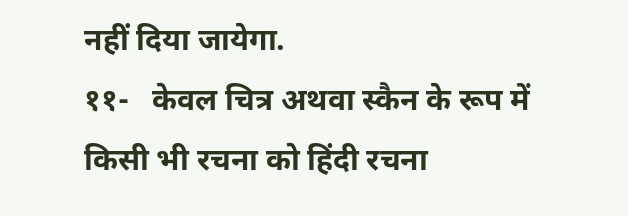नहीं दिया जायेगा.
११-   केवल चित्र अथवा स्कैन के रूप में किसी भी रचना को हिंदी रचना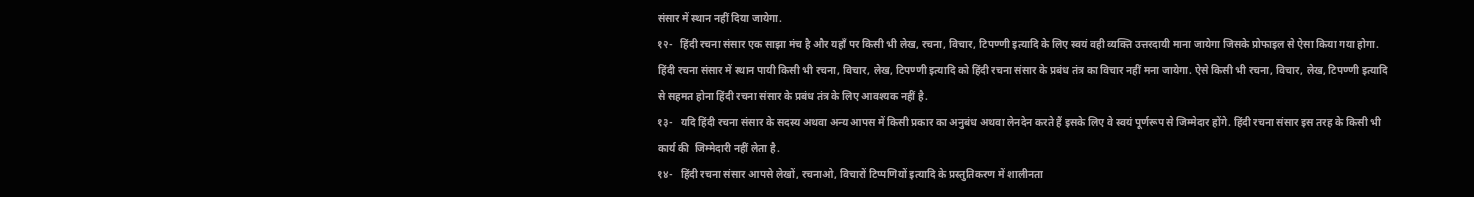संसार में स्थान नहीं दिया जायेगा.
१२-   हिंदी रचना संसार एक साझा मंच है और यहाँ पर किसी भी लेख, रचना, विचार, टिपण्णी इत्यादि के लिए स्वयं वही व्यक्ति उत्तरदायी माना जायेगा जिसके प्रोफाइल से ऐसा किया गया होगा. हिंदी रचना संसार में स्थान पायी किसी भी रचना, विचार, लेख, टिपण्णी इत्यादि को हिंदी रचना संसार के प्रबंध तंत्र का विचार नहीं मना जायेगा. ऐसे किसी भी रचना, विचार, लेख, टिपण्णी इत्यादि से सहमत होना हिंदी रचना संसार के प्रबंध तंत्र के लिए आवश्यक नहीं है.
१३-   यदि हिंदी रचना संसार के सदस्य अथवा अन्य आपस में किसी प्रकार का अनुबंध अथवा लेनदेन करते हैं इसके लिए वे स्वयं पूर्णरूप से जिम्मेदार होंगे. हिंदी रचना संसार इस तरह के किसी भी कार्य की  जिम्मेदारी नहीं लेता है.
१४-   हिंदी रचना संसार आपसे लेखों, रचनाओ, विचारों टिप्पणियों इत्यादि के प्रस्तुतिकरण में शालीनता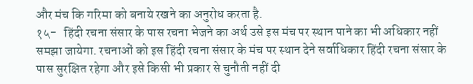और मंच कि गरिमा को बनाये रखने का अनुरोध करता है.
१५-   हिंदी रचना संसार के पास रचना भेजने का अर्थ उसे इस मंच पर स्थान पाने का भी अधिकार नहीं समझा जायेगा. रचनाओं को इस हिंदी रचना संसार के मंच पर स्थान देने सर्वाधिकार हिंदी रचना संसार के पास सुरक्षित रहेगा और इसे किसी भी प्रकार से चुनौती नहीं दी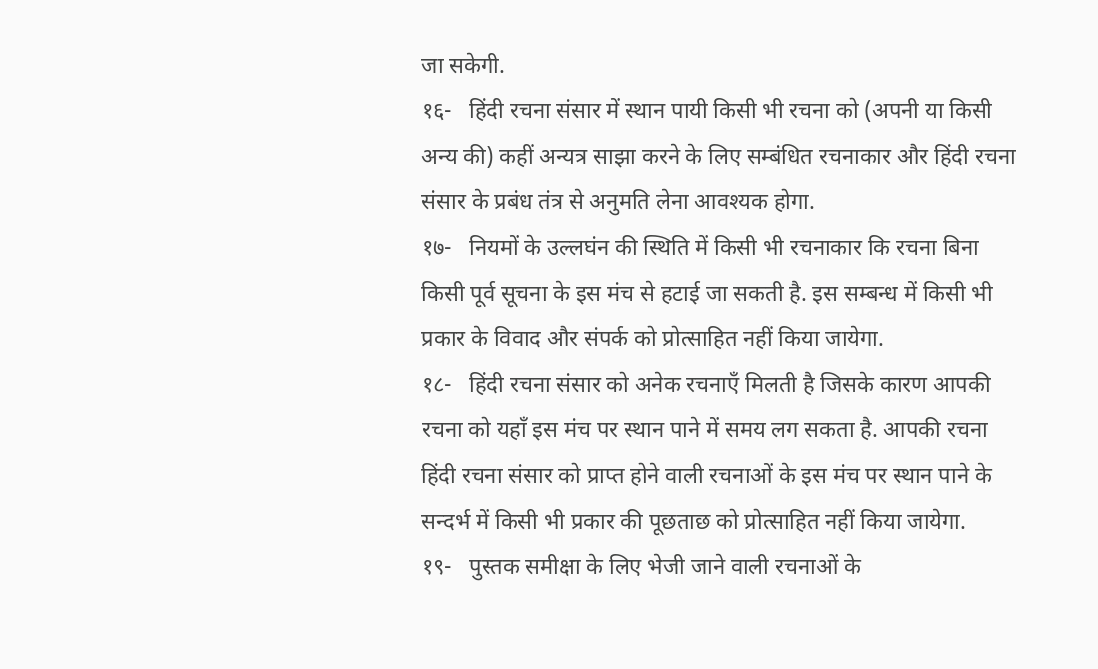जा सकेगी.
१६-   हिंदी रचना संसार में स्थान पायी किसी भी रचना को (अपनी या किसी अन्य की) कहीं अन्यत्र साझा करने के लिए सम्बंधित रचनाकार और हिंदी रचना संसार के प्रबंध तंत्र से अनुमति लेना आवश्यक होगा.
१७-   नियमों के उल्लघंन की स्थिति में किसी भी रचनाकार कि रचना बिना किसी पूर्व सूचना के इस मंच से हटाई जा सकती है. इस सम्बन्ध में किसी भी प्रकार के विवाद और संपर्क को प्रोत्साहित नहीं किया जायेगा.
१८-   हिंदी रचना संसार को अनेक रचनाएँ मिलती है जिसके कारण आपकी रचना को यहाँ इस मंच पर स्थान पाने में समय लग सकता है. आपकी रचना हिंदी रचना संसार को प्राप्त होने वाली रचनाओं के इस मंच पर स्थान पाने के सन्दर्भ में किसी भी प्रकार की पूछताछ को प्रोत्साहित नहीं किया जायेगा.
१९-   पुस्तक समीक्षा के लिए भेजी जाने वाली रचनाओं के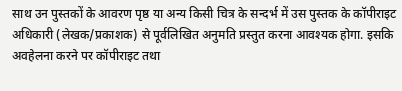साथ उन पुस्तकों के आवरण पृष्ठ या अन्य किसी चित्र के सन्दर्भ में उस पुस्तक के कॉपीराइट अधिकारी (लेखक/प्रकाशक) से पूर्वलिखित अनुमति प्रस्तुत करना आवश्यक होगा. इसकि अवहेलना करने पर कॉपीराइट तथा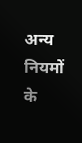अन्य नियमों के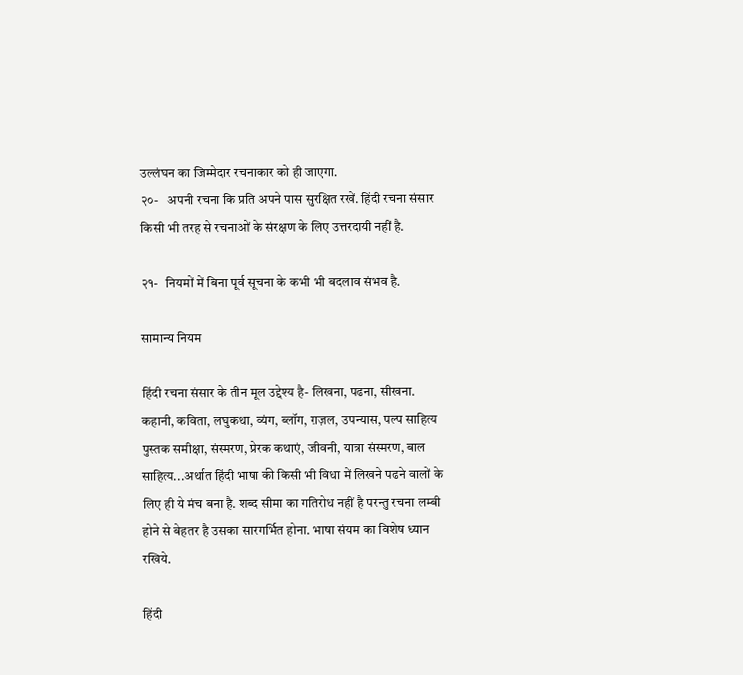उल्लंघन का जिम्मेदार रचनाकार को ही जाएगा.
२०-   अपनी रचना कि प्रति अपने पास सुरक्षित रखें. हिंदी रचना संसार किसी भी तरह से रचनाओं के संरक्षण के लिए उत्तरदायी नहीं है.

२१-   नियमों में बिना पूर्व सूचना के कभी भी बदलाव संभव है.

सामान्य नियम

हिंदी रचना संसार के तीन मूल उद्देश्य है- लिखना, पढना, सीखना.
कहानी, कविता, लघुकथा, व्यंग, ब्लॉग, ग़ज़ल, उपन्यास, पल्प साहित्य पुस्तक समीक्षा, संस्मरण, प्रेरक कथाएं, जीवनी, यात्रा संस्मरण, बाल साहित्य...अर्थात हिंदी भाषा की किसी भी विधा में लिखने पढने वालों के लिए ही ये मंच बना है. शब्द सीमा का गतिरोध नहीं है परन्तु रचना लम्बी होने से बेहतर है उसका सारगर्भित होना. भाषा संयम का विशेष ध्यान रखिये.

हिंदी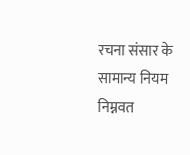रचना संसार के सामान्य नियम निम्नवत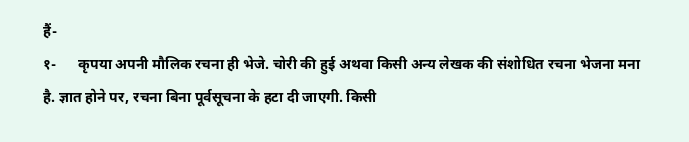हैं-
१-      कृपया अपनी मौलिक रचना ही भेजे. चोरी की हुई अथवा किसी अन्य लेखक की संशोधित रचना भेजना मना है. ज्ञात होने पर, रचना बिना पूर्वसूचना के हटा दी जाएगी. किसी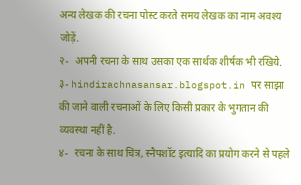अन्य लेखक की रचना पोस्ट करते समय लेखक का नाम अवश्य जोड़ें.
२-  अपनी रचना के साथ उसका एक सार्थक शीर्षक भी रखिये.
३- hindirachnasansar.blogspot.in पर साझा की जाने वाली रचनाओं के लिए किसी प्रकार के भुगतान की व्यवस्था नहीं है.
४-  रचना के साथ चित्र, स्नैपशॉट इत्यादि का प्रयोग करने से पहले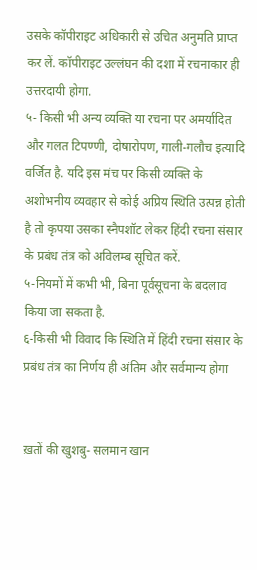उसके कॉपीराइट अधिकारी से उचित अनुमति प्राप्त कर लें. कॉपीराइट उल्लंघन की दशा में रचनाकार ही उत्तरदायी होगा.
५- किसी भी अन्य व्यक्ति या रचना पर अमर्यादित और गलत टिपण्णी, दोषारोपण, गाली-गलौच इत्यादि वर्जित है. यदि इस मंच पर किसी व्यक्ति के अशोभनीय व्यवहार से कोई अप्रिय स्थिति उत्पन्न होती है तो कृपया उसका स्नैपशॉट लेकर हिंदी रचना संसार के प्रबंध तंत्र को अविलम्ब सूचित करें.
५-नियमों में कभी भी, बिना पूर्वसूचना के बदलाव किया जा सकता है.
६-किसी भी विवाद कि स्थिति में हिंदी रचना संसार के प्रबंध तंत्र का निर्णय ही अंतिम और सर्वमान्य होगा


ख़तों की खुशबु- सलमान खान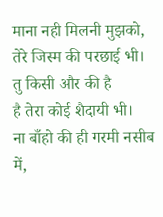माना नही मिलनी मुझको,
तेरे जिस्म की परछाई भी।
तु किसी और की है
है तेरा कोई शैदायी भी।
ना बाँहो की ही गरमी नसीब में,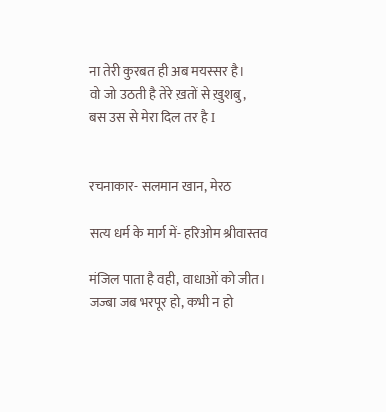ना तेरी कुरबत ही अब मयस्सर है।
वो जो उठती है तेरे ख़तों से ख़ुशबु,
बस उस से मेरा दिल तर है I


रचनाकार- सलमान खान, मेरठ

सत्य धर्म के मार्ग में- हरिओम श्रीवास्तव

मंजिल पाता है वही, वाधाओं को जीत।
जज्बा जब भरपूर हो, कभी न हो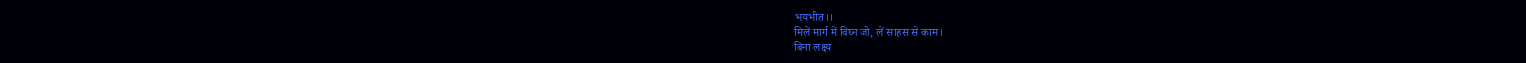भयभीत।।
मिलें मार्ग में विघ्न जो, लें साहस से काम।
बिना लक्ष्य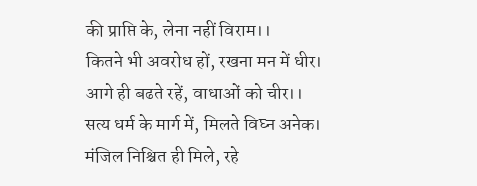की प्राप्ति के, लेना नहीं विराम।।
कितने भी अवरोध हों, रखना मन में धीर।
आगे ही बढते रहें, वाधाओं को चीर।।
सत्य धर्म के मार्ग में, मिलते विघ्न अनेक।
मंजिल निश्चित ही मिले, रहे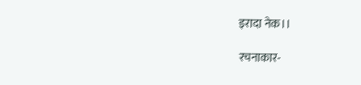इरादा नेक।।

रचनाकार-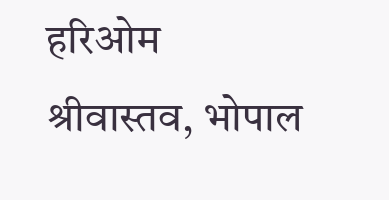हरिओम श्रीवास्तव, भोपाल